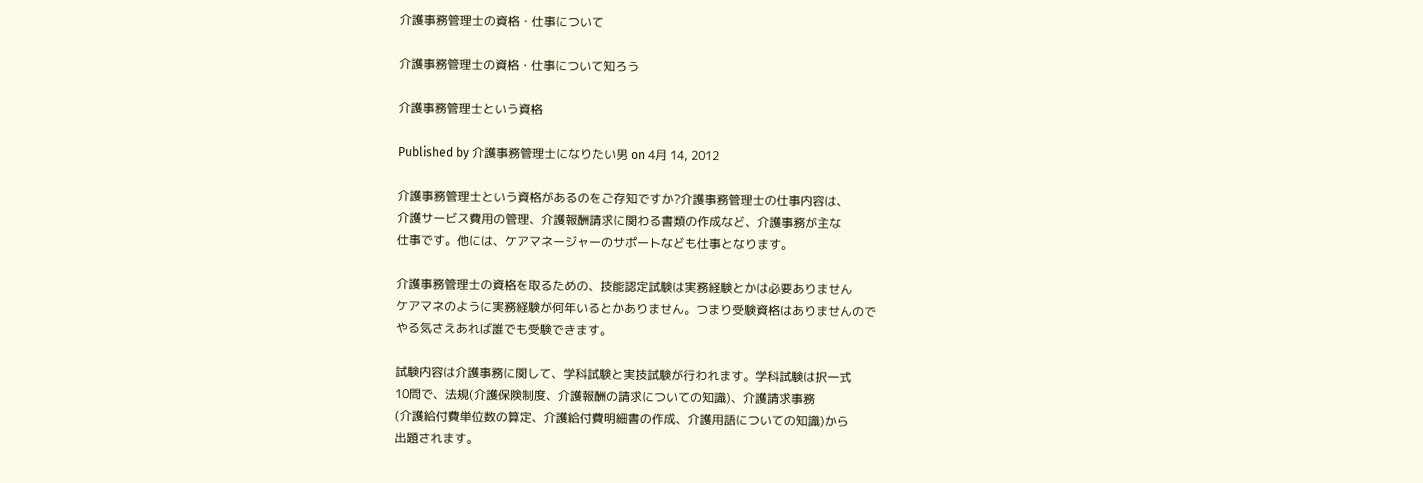介護事務管理士の資格・仕事について

介護事務管理士の資格・仕事について知ろう

介護事務管理士という資格

Published by 介護事務管理士になりたい男 on 4月 14, 2012

介護事務管理士という資格があるのをご存知ですか?介護事務管理士の仕事内容は、
介護サービス費用の管理、介護報酬請求に関わる書類の作成など、介護事務が主な
仕事です。他には、ケアマネージャーのサポートなども仕事となります。

介護事務管理士の資格を取るための、技能認定試験は実務経験とかは必要ありません
ケアマネのように実務経験が何年いるとかありません。つまり受験資格はありませんので
やる気さえあれば誰でも受験できます。

試験内容は介護事務に関して、学科試験と実技試験が行われます。学科試験は択一式
10問で、法規(介護保険制度、介護報酬の請求についての知識)、介護請求事務
(介護給付費単位数の算定、介護給付費明細書の作成、介護用語についての知識)から
出題されます。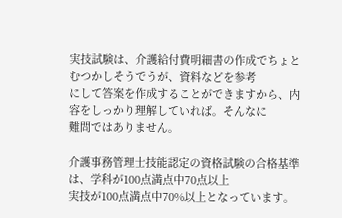実技試験は、介護給付費明細書の作成でちょとむつかしそうでうが、資料などを参考
にして答案を作成することができますから、内容をしっかり理解していれば。そんなに
難問ではありません。

介護事務管理士技能認定の資格試験の合格基準は、学科が100点満点中70点以上
実技が100点満点中70%以上となっています。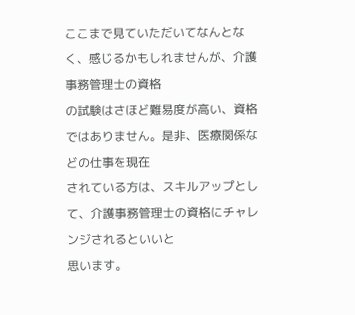ここまで見ていただいてなんとなく、感じるかもしれませんが、介護事務管理士の資格
の試験はさほど難易度が高い、資格ではありません。是非、医療関係などの仕事を現在
されている方は、スキルアップとして、介護事務管理士の資格にチャレンジされるといいと
思います。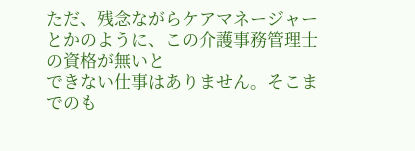ただ、残念ながらケアマネージャーとかのように、この介護事務管理士の資格が無いと
できない仕事はありません。そこまでのも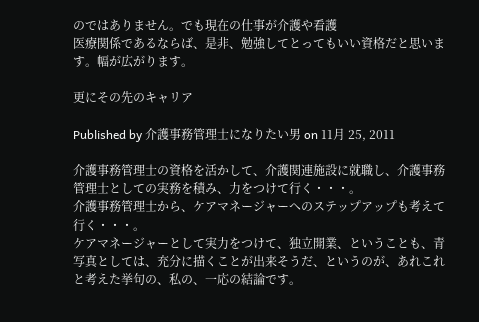のではありません。でも現在の仕事が介護や看護
医療関係であるならば、是非、勉強してとってもいい資格だと思います。幅が広がります。

更にその先のキャリア

Published by 介護事務管理士になりたい男 on 11月 25, 2011

介護事務管理士の資格を活かして、介護関連施設に就職し、介護事務管理士としての実務を積み、力をつけて行く・・・。
介護事務管理士から、ケアマネージャーへのステップアップも考えて行く・・・。
ケアマネージャーとして実力をつけて、独立開業、ということも、青写真としては、充分に描くことが出来そうだ、というのが、あれこれと考えた挙句の、私の、一応の結論です。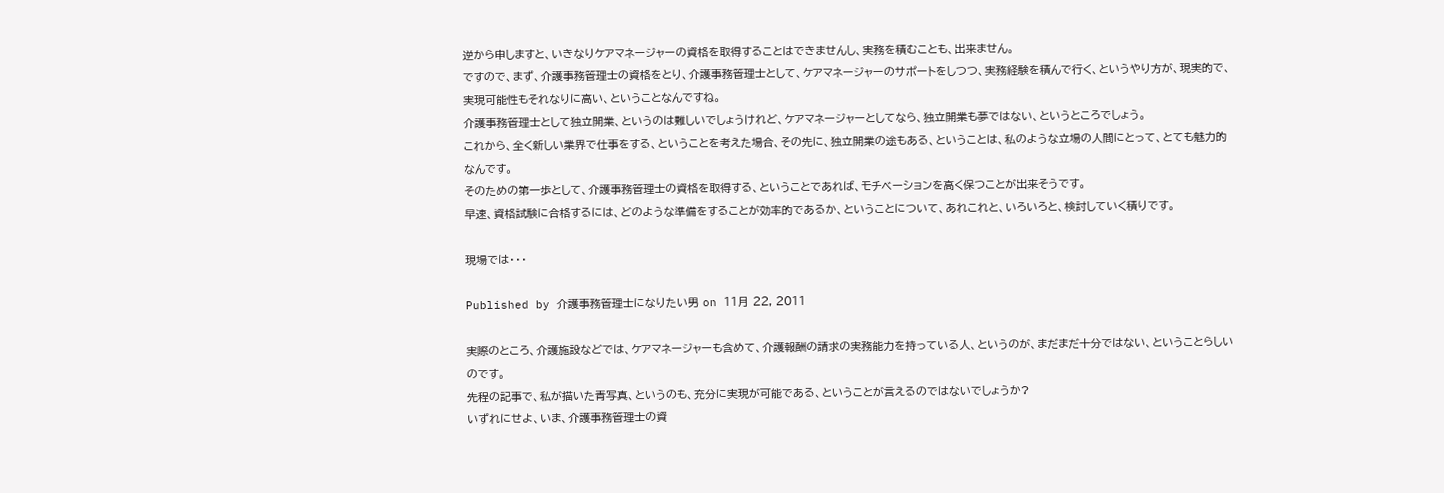逆から申しますと、いきなりケアマネージャーの資格を取得することはできませんし、実務を積むことも、出来ません。
ですので、まず、介護事務管理士の資格をとり、介護事務管理士として、ケアマネージャーのサポートをしつつ、実務経験を積んで行く、というやり方が、現実的で、実現可能性もそれなりに高い、ということなんですね。
介護事務管理士として独立開業、というのは難しいでしょうけれど、ケアマネージャーとしてなら、独立開業も夢ではない、というところでしょう。
これから、全く新しい業界で仕事をする、ということを考えた場合、その先に、独立開業の途もある、ということは、私のような立場の人間にとって、とても魅力的なんです。
そのための第一歩として、介護事務管理士の資格を取得する、ということであれば、モチベーションを高く保つことが出来そうです。
早速、資格試験に合格するには、どのような準備をすることが効率的であるか、ということについて、あれこれと、いろいろと、検討していく積りです。

現場では・・・

Published by 介護事務管理士になりたい男 on 11月 22, 2011

実際のところ、介護施設などでは、ケアマネージャーも含めて、介護報酬の請求の実務能力を持っている人、というのが、まだまだ十分ではない、ということらしいのです。
先程の記事で、私が描いた青写真、というのも、充分に実現が可能である、ということが言えるのではないでしょうか?
いずれにせよ、いま、介護事務管理士の資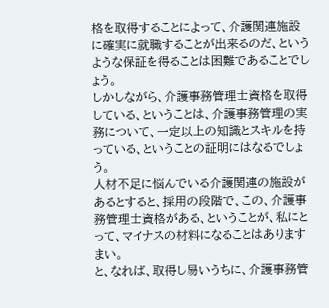格を取得することによって、介護関連施設に確実に就職することが出来るのだ、というような保証を得ることは困難であることでしょう。
しかしながら、介護事務管理士資格を取得している、ということは、介護事務管理の実務について、一定以上の知識とスキルを持っている、ということの証明にはなるでしょう。
人材不足に悩んでいる介護関連の施設があるとすると、採用の段階で、この、介護事務管理士資格がある、ということが、私にとって、マイナスの材料になることはありますまい。
と、なれば、取得し易いうちに、介護事務管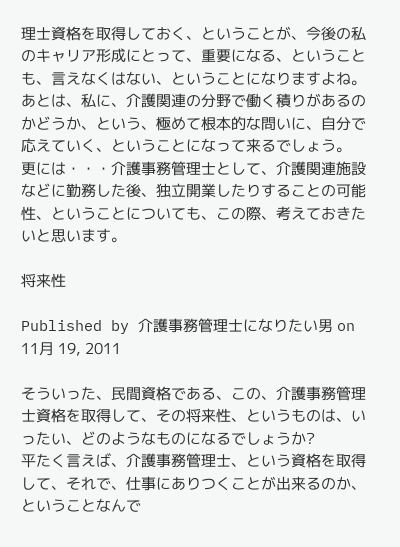理士資格を取得しておく、ということが、今後の私のキャリア形成にとって、重要になる、ということも、言えなくはない、ということになりますよね。
あとは、私に、介護関連の分野で働く積りがあるのかどうか、という、極めて根本的な問いに、自分で応えていく、ということになって来るでしょう。
更には・・・介護事務管理士として、介護関連施設などに勤務した後、独立開業したりすることの可能性、ということについても、この際、考えておきたいと思います。

将来性

Published by 介護事務管理士になりたい男 on 11月 19, 2011

そういった、民間資格である、この、介護事務管理士資格を取得して、その将来性、というものは、いったい、どのようなものになるでしょうか?
平たく言えば、介護事務管理士、という資格を取得して、それで、仕事にありつくことが出来るのか、ということなんで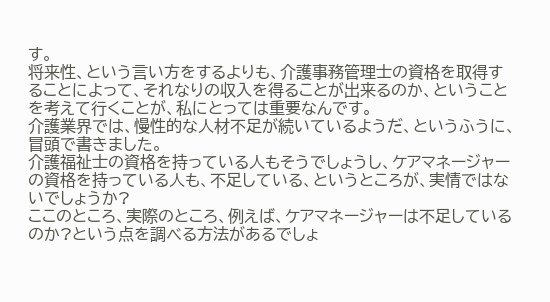す。
将来性、という言い方をするよりも、介護事務管理士の資格を取得することによって、それなりの収入を得ることが出来るのか、ということを考えて行くことが、私にとっては重要なんです。
介護業界では、慢性的な人材不足が続いているようだ、というふうに、冒頭で書きました。
介護福祉士の資格を持っている人もそうでしょうし、ケアマネージャーの資格を持っている人も、不足している、というところが、実情ではないでしょうか?
ここのところ、実際のところ、例えば、ケアマネージャーは不足しているのか?という点を調べる方法があるでしょ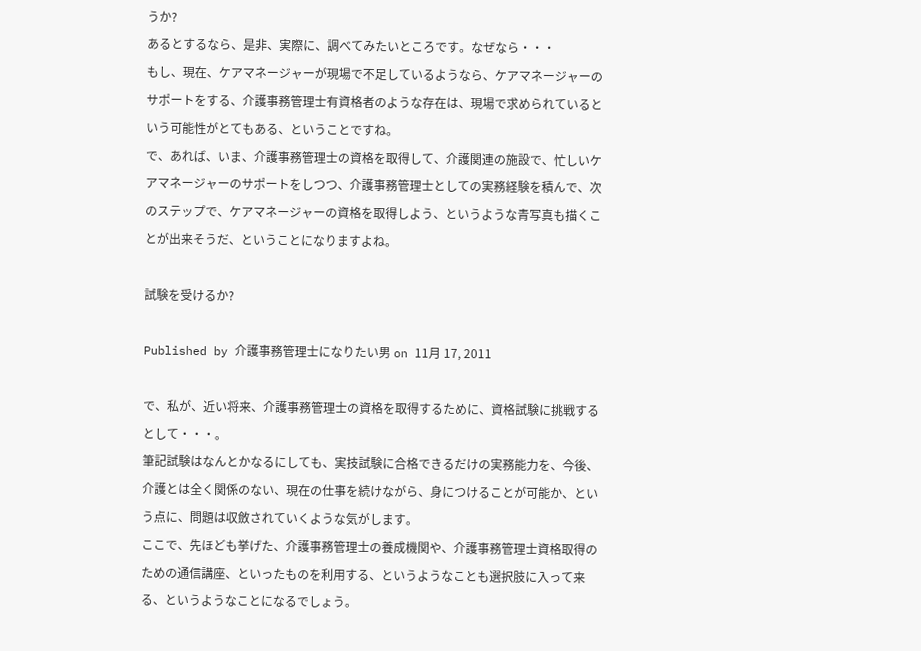うか?
あるとするなら、是非、実際に、調べてみたいところです。なぜなら・・・
もし、現在、ケアマネージャーが現場で不足しているようなら、ケアマネージャーのサポートをする、介護事務管理士有資格者のような存在は、現場で求められているという可能性がとてもある、ということですね。
で、あれば、いま、介護事務管理士の資格を取得して、介護関連の施設で、忙しいケアマネージャーのサポートをしつつ、介護事務管理士としての実務経験を積んで、次のステップで、ケアマネージャーの資格を取得しよう、というような青写真も描くことが出来そうだ、ということになりますよね。

試験を受けるか?

Published by 介護事務管理士になりたい男 on 11月 17, 2011

で、私が、近い将来、介護事務管理士の資格を取得するために、資格試験に挑戦するとして・・・。
筆記試験はなんとかなるにしても、実技試験に合格できるだけの実務能力を、今後、介護とは全く関係のない、現在の仕事を続けながら、身につけることが可能か、という点に、問題は収斂されていくような気がします。
ここで、先ほども挙げた、介護事務管理士の養成機関や、介護事務管理士資格取得のための通信講座、といったものを利用する、というようなことも選択肢に入って来る、というようなことになるでしょう。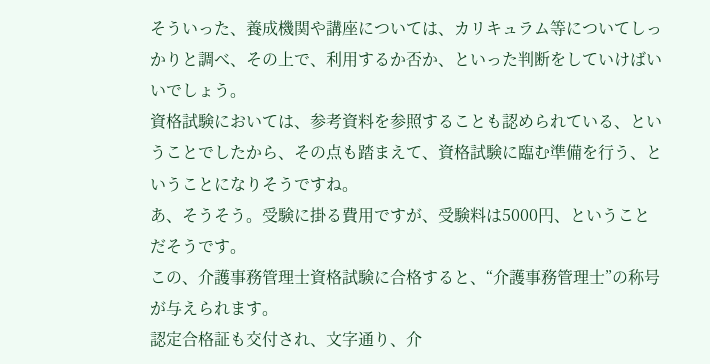そういった、養成機関や講座については、カリキュラム等についてしっかりと調べ、その上で、利用するか否か、といった判断をしていけばいいでしょう。
資格試験においては、参考資料を参照することも認められている、ということでしたから、その点も踏まえて、資格試験に臨む準備を行う、ということになりそうですね。
あ、そうそう。受験に掛る費用ですが、受験料は5000円、ということだそうです。
この、介護事務管理士資格試験に合格すると、“介護事務管理士”の称号が与えられます。
認定合格証も交付され、文字通り、介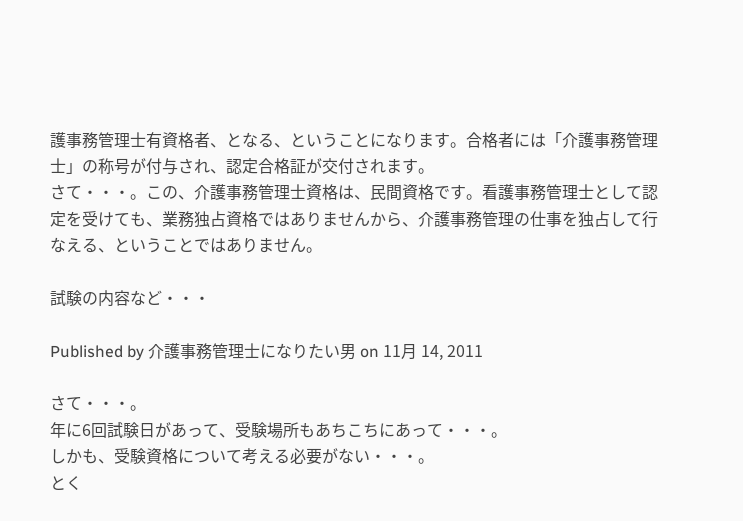護事務管理士有資格者、となる、ということになります。合格者には「介護事務管理士」の称号が付与され、認定合格証が交付されます。
さて・・・。この、介護事務管理士資格は、民間資格です。看護事務管理士として認定を受けても、業務独占資格ではありませんから、介護事務管理の仕事を独占して行なえる、ということではありません。

試験の内容など・・・

Published by 介護事務管理士になりたい男 on 11月 14, 2011

さて・・・。
年に6回試験日があって、受験場所もあちこちにあって・・・。
しかも、受験資格について考える必要がない・・・。
とく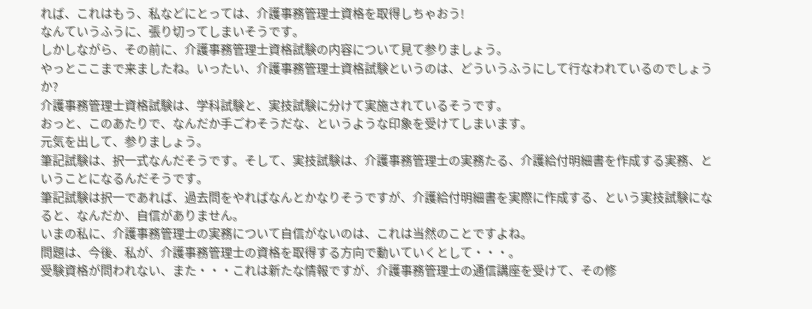れば、これはもう、私などにとっては、介護事務管理士資格を取得しちゃおう!
なんていうふうに、張り切ってしまいそうです。
しかしながら、その前に、介護事務管理士資格試験の内容について見て参りましょう。
やっとここまで来ましたね。いったい、介護事務管理士資格試験というのは、どういうふうにして行なわれているのでしょうか?
介護事務管理士資格試験は、学科試験と、実技試験に分けて実施されているそうです。
おっと、このあたりで、なんだか手ごわそうだな、というような印象を受けてしまいます。
元気を出して、参りましょう。
筆記試験は、択一式なんだそうです。そして、実技試験は、介護事務管理士の実務たる、介護給付明細書を作成する実務、ということになるんだそうです。
筆記試験は択一であれば、過去問をやればなんとかなりそうですが、介護給付明細書を実際に作成する、という実技試験になると、なんだか、自信がありません。
いまの私に、介護事務管理士の実務について自信がないのは、これは当然のことですよね。
問題は、今後、私が、介護事務管理士の資格を取得する方向で動いていくとして・・・。
受験資格が問われない、また・・・これは新たな情報ですが、介護事務管理士の通信講座を受けて、その修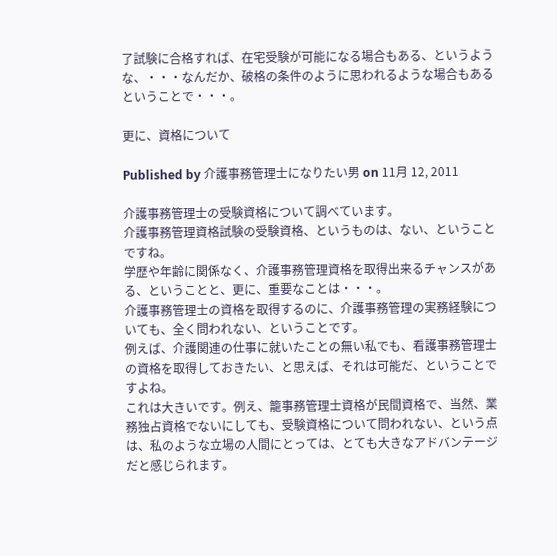了試験に合格すれば、在宅受験が可能になる場合もある、というような、・・・なんだか、破格の条件のように思われるような場合もあるということで・・・。

更に、資格について

Published by 介護事務管理士になりたい男 on 11月 12, 2011

介護事務管理士の受験資格について調べています。
介護事務管理資格試験の受験資格、というものは、ない、ということですね。
学歴や年齢に関係なく、介護事務管理資格を取得出来るチャンスがある、ということと、更に、重要なことは・・・。
介護事務管理士の資格を取得するのに、介護事務管理の実務経験についても、全く問われない、ということです。
例えば、介護関連の仕事に就いたことの無い私でも、看護事務管理士の資格を取得しておきたい、と思えば、それは可能だ、ということですよね。
これは大きいです。例え、籠事務管理士資格が民間資格で、当然、業務独占資格でないにしても、受験資格について問われない、という点は、私のような立場の人間にとっては、とても大きなアドバンテージだと感じられます。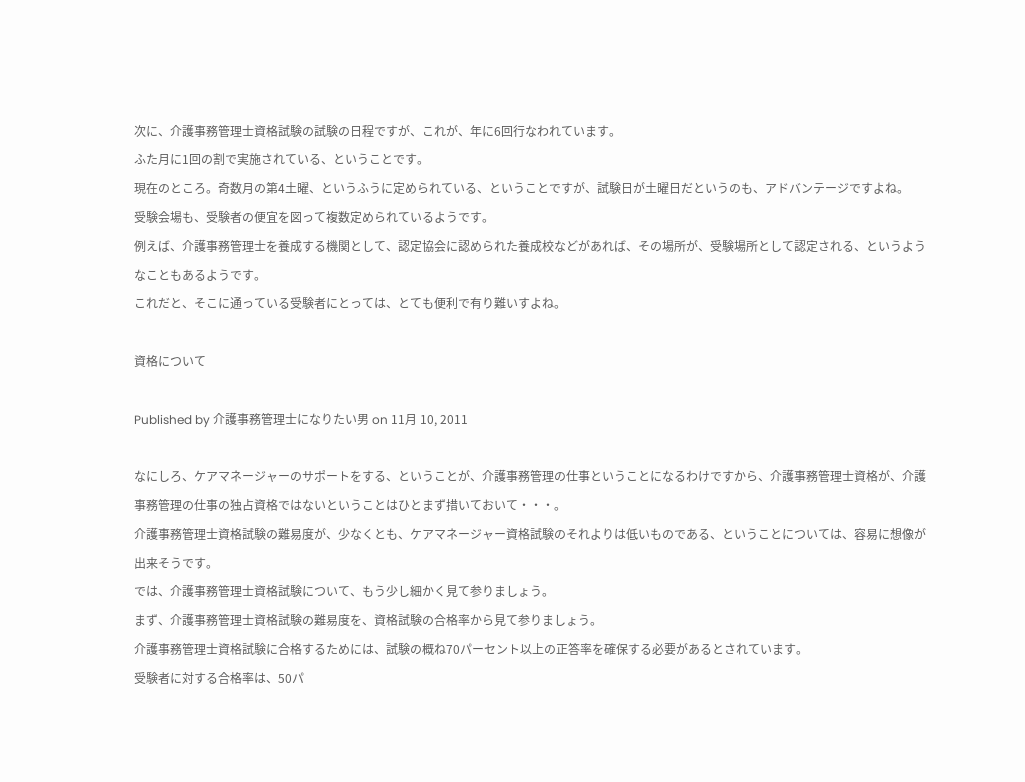次に、介護事務管理士資格試験の試験の日程ですが、これが、年に6回行なわれています。
ふた月に1回の割で実施されている、ということです。
現在のところ。奇数月の第4土曜、というふうに定められている、ということですが、試験日が土曜日だというのも、アドバンテージですよね。
受験会場も、受験者の便宜を図って複数定められているようです。
例えば、介護事務管理士を養成する機関として、認定協会に認められた養成校などがあれば、その場所が、受験場所として認定される、というようなこともあるようです。
これだと、そこに通っている受験者にとっては、とても便利で有り難いすよね。

資格について

Published by 介護事務管理士になりたい男 on 11月 10, 2011

なにしろ、ケアマネージャーのサポートをする、ということが、介護事務管理の仕事ということになるわけですから、介護事務管理士資格が、介護事務管理の仕事の独占資格ではないということはひとまず措いておいて・・・。
介護事務管理士資格試験の難易度が、少なくとも、ケアマネージャー資格試験のそれよりは低いものである、ということについては、容易に想像が出来そうです。
では、介護事務管理士資格試験について、もう少し細かく見て参りましょう。
まず、介護事務管理士資格試験の難易度を、資格試験の合格率から見て参りましょう。
介護事務管理士資格試験に合格するためには、試験の概ね70パーセント以上の正答率を確保する必要があるとされています。
受験者に対する合格率は、50パ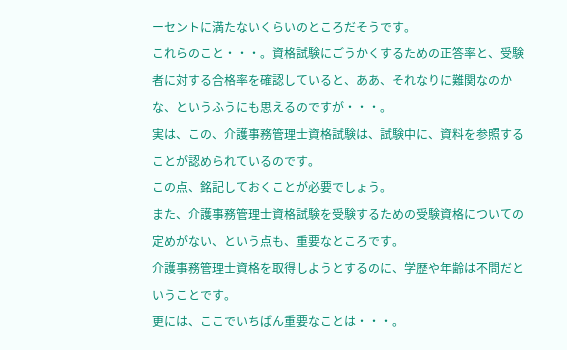ーセントに満たないくらいのところだそうです。
これらのこと・・・。資格試験にごうかくするための正答率と、受験者に対する合格率を確認していると、ああ、それなりに難関なのかな、というふうにも思えるのですが・・・。
実は、この、介護事務管理士資格試験は、試験中に、資料を参照することが認められているのです。
この点、銘記しておくことが必要でしょう。
また、介護事務管理士資格試験を受験するための受験資格についての定めがない、という点も、重要なところです。
介護事務管理士資格を取得しようとするのに、学歴や年齢は不問だということです。
更には、ここでいちばん重要なことは・・・。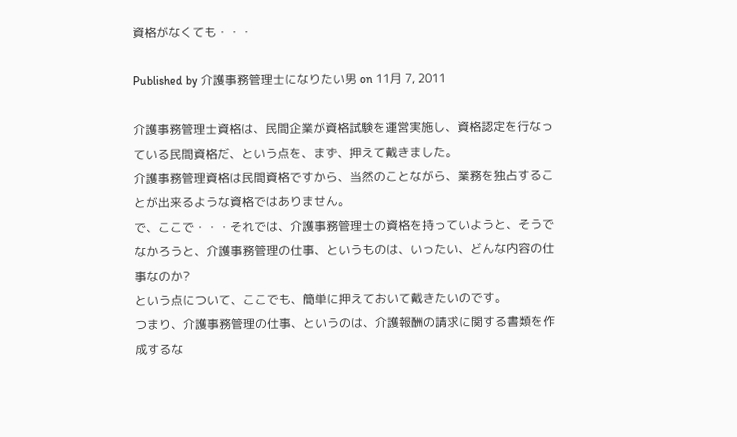資格がなくても・・・

Published by 介護事務管理士になりたい男 on 11月 7, 2011

介護事務管理士資格は、民間企業が資格試験を運営実施し、資格認定を行なっている民間資格だ、という点を、まず、押えて戴きました。
介護事務管理資格は民間資格ですから、当然のことながら、業務を独占することが出来るような資格ではありません。
で、ここで・・・それでは、介護事務管理士の資格を持っていようと、そうでなかろうと、介護事務管理の仕事、というものは、いったい、どんな内容の仕事なのか?
という点について、ここでも、簡単に押えておいて戴きたいのです。
つまり、介護事務管理の仕事、というのは、介護報酬の請求に関する書類を作成するな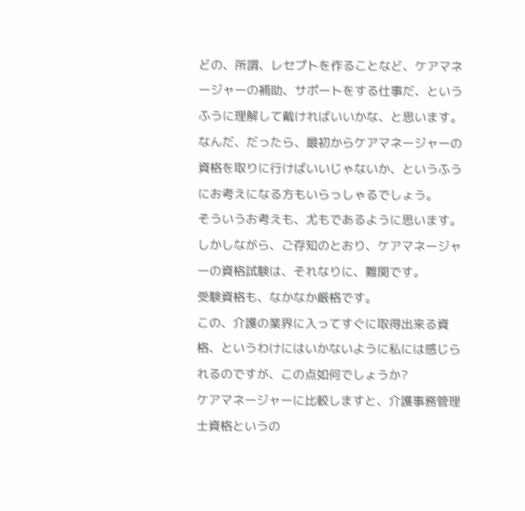どの、所謂、レセプトを作ることなど、ケアマネージャーの補助、サポートをする仕事だ、というふうに理解して戴ければいいかな、と思います。
なんだ、だったら、最初からケアマネージャーの資格を取りに行けばいいじゃないか、というふうにお考えになる方もいらっしゃるでしょう。
そういうお考えも、尤もであるように思います。
しかしながら、ご存知のとおり、ケアマネージャーの資格試験は、それなりに、難関です。
受験資格も、なかなか厳格です。
この、介護の業界に入ってすぐに取得出来る資格、というわけにはいかないように私には感じられるのですが、この点如何でしょうか?
ケアマネージャーに比較しますと、介護事務管理士資格というの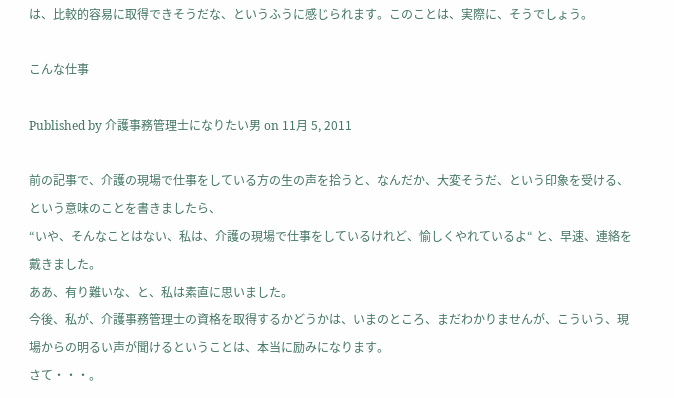は、比較的容易に取得できそうだな、というふうに感じられます。このことは、実際に、そうでしょう。

こんな仕事

Published by 介護事務管理士になりたい男 on 11月 5, 2011

前の記事で、介護の現場で仕事をしている方の生の声を拾うと、なんだか、大変そうだ、という印象を受ける、という意味のことを書きましたら、
“いや、そんなことはない、私は、介護の現場で仕事をしているけれど、愉しくやれているよ“ と、早速、連絡を戴きました。
ああ、有り難いな、と、私は素直に思いました。
今後、私が、介護事務管理士の資格を取得するかどうかは、いまのところ、まだわかりませんが、こういう、現場からの明るい声が聞けるということは、本当に励みになります。
さて・・・。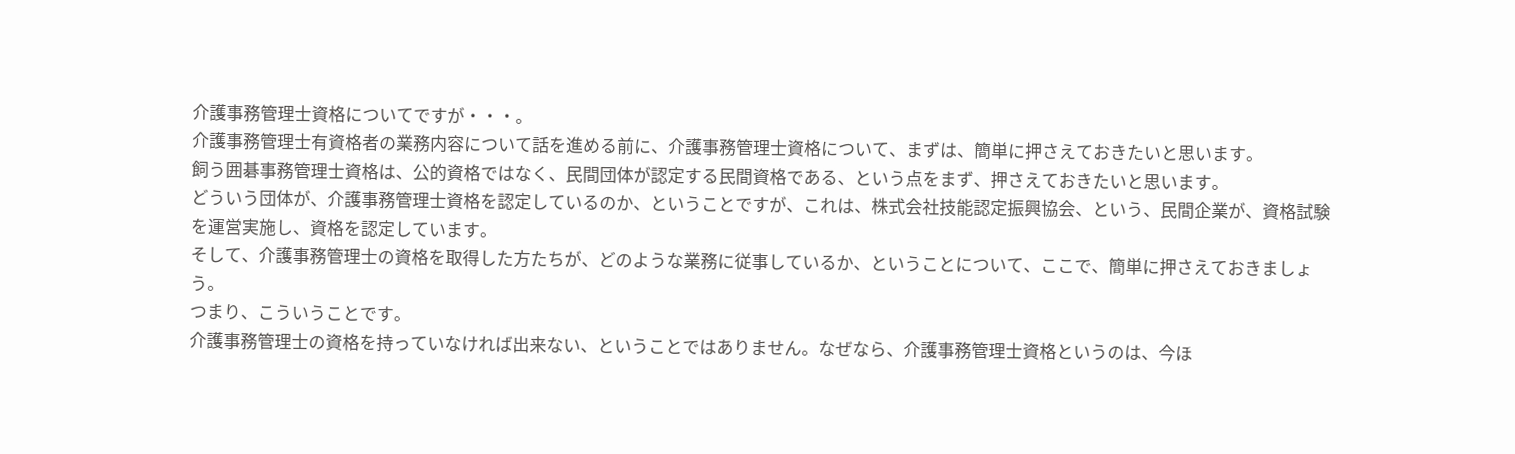介護事務管理士資格についてですが・・・。
介護事務管理士有資格者の業務内容について話を進める前に、介護事務管理士資格について、まずは、簡単に押さえておきたいと思います。
飼う囲碁事務管理士資格は、公的資格ではなく、民間団体が認定する民間資格である、という点をまず、押さえておきたいと思います。
どういう団体が、介護事務管理士資格を認定しているのか、ということですが、これは、株式会社技能認定振興協会、という、民間企業が、資格試験を運営実施し、資格を認定しています。
そして、介護事務管理士の資格を取得した方たちが、どのような業務に従事しているか、ということについて、ここで、簡単に押さえておきましょう。
つまり、こういうことです。
介護事務管理士の資格を持っていなければ出来ない、ということではありません。なぜなら、介護事務管理士資格というのは、今ほ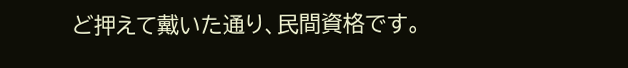ど押えて戴いた通り、民間資格です。